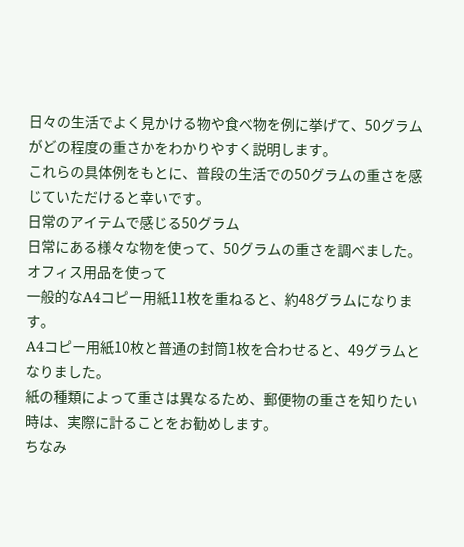日々の生活でよく見かける物や食べ物を例に挙げて、50グラムがどの程度の重さかをわかりやすく説明します。
これらの具体例をもとに、普段の生活での50グラムの重さを感じていただけると幸いです。
日常のアイテムで感じる50グラム
日常にある様々な物を使って、50グラムの重さを調べました。
オフィス用品を使って
一般的なA4コピー用紙11枚を重ねると、約48グラムになります。
A4コピー用紙10枚と普通の封筒1枚を合わせると、49グラムとなりました。
紙の種類によって重さは異なるため、郵便物の重さを知りたい時は、実際に計ることをお勧めします。
ちなみ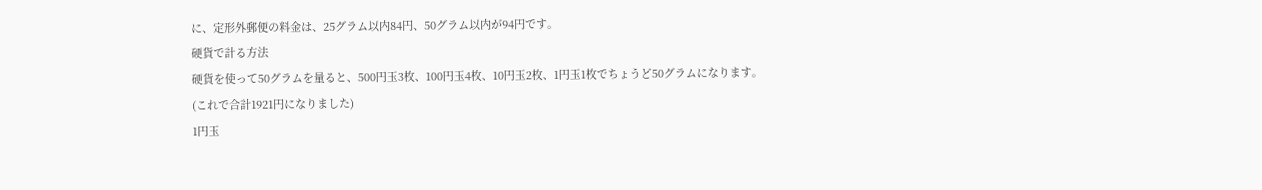に、定形外郵便の料金は、25グラム以内84円、50グラム以内が94円です。
硬貨で計る方法
硬貨を使って50グラムを量ると、500円玉3枚、100円玉4枚、10円玉2枚、1円玉1枚でちょうど50グラムになります。
(これで合計1921円になりました)
1円玉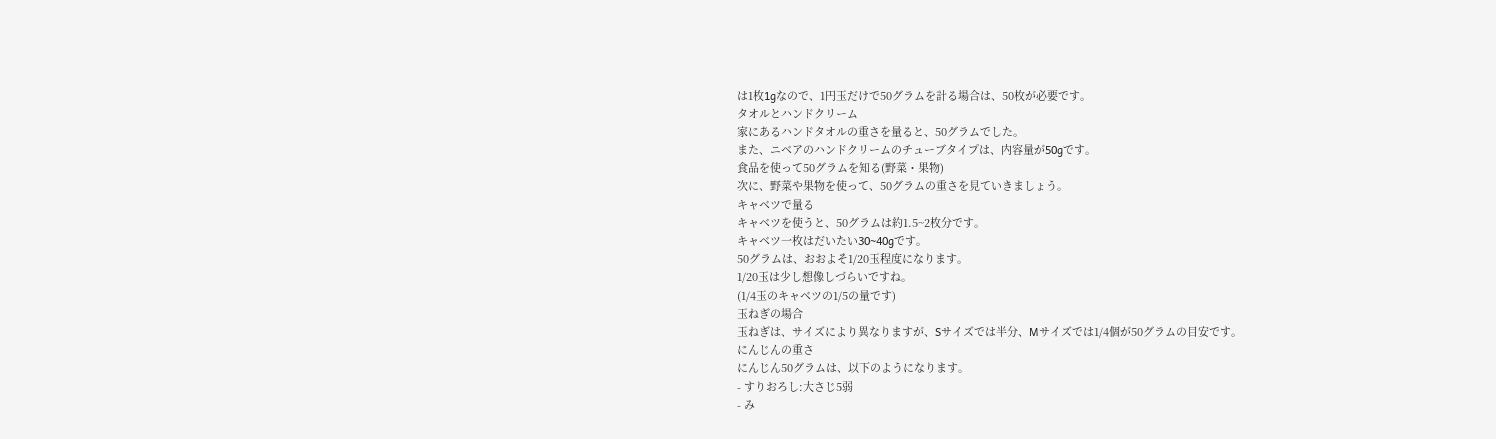は1枚1gなので、1円玉だけで50グラムを計る場合は、50枚が必要です。
タオルとハンドクリーム
家にあるハンドタオルの重さを量ると、50グラムでした。
また、ニベアのハンドクリームのチューブタイプは、内容量が50gです。
食品を使って50グラムを知る(野菜・果物)
次に、野菜や果物を使って、50グラムの重さを見ていきましょう。
キャベツで量る
キャベツを使うと、50グラムは約1.5~2枚分です。
キャベツ一枚はだいたい30~40gです。
50グラムは、おおよそ1/20玉程度になります。
1/20玉は少し想像しづらいですね。
(1/4玉のキャベツの1/5の量です)
玉ねぎの場合
玉ねぎは、サイズにより異なりますが、Sサイズでは半分、Mサイズでは1/4個が50グラムの目安です。
にんじんの重さ
にんじん50グラムは、以下のようになります。
- すりおろし:大さじ5弱
- み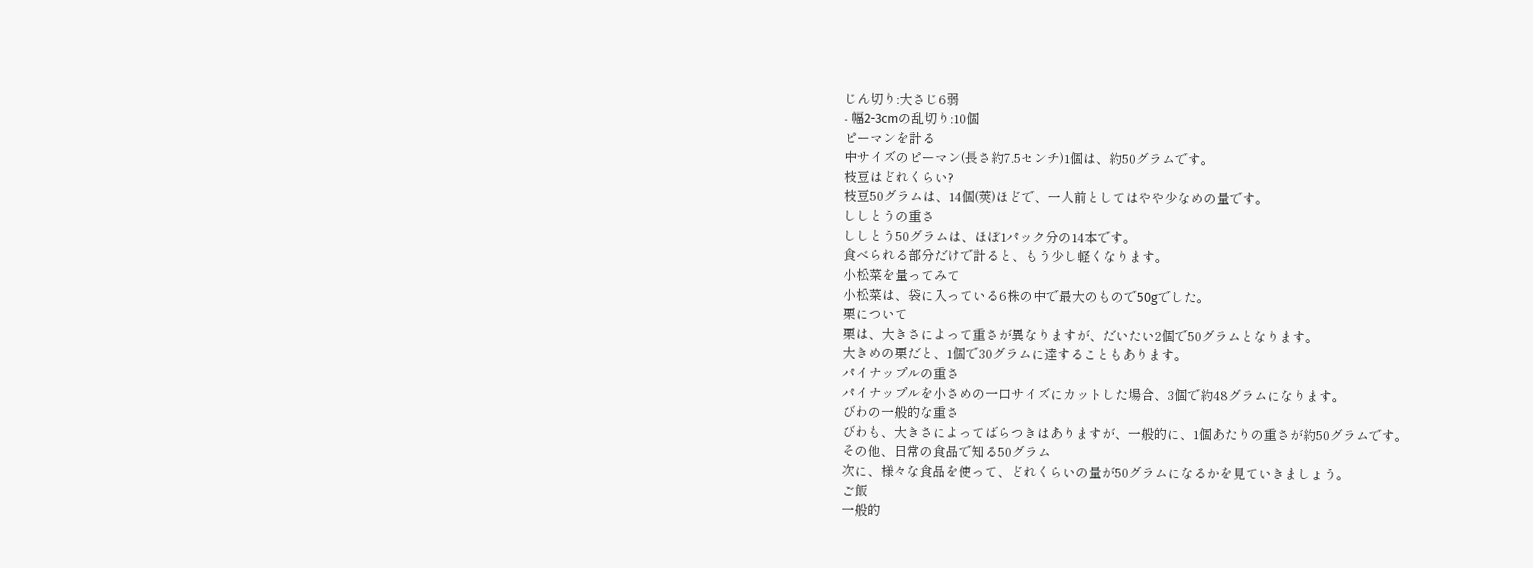じん切り:大さじ6弱
- 幅2-3cmの乱切り:10個
ピーマンを計る
中サイズのピーマン(長さ約7.5センチ)1個は、約50グラムです。
枝豆はどれくらい?
枝豆50グラムは、14個(莢)ほどで、一人前としてはやや少なめの量です。
ししとうの重さ
ししとう50グラムは、ほぼ1パック分の14本です。
食べられる部分だけで計ると、もう少し軽くなります。
小松菜を量ってみて
小松菜は、袋に入っている6株の中で最大のもので50gでした。
栗について
栗は、大きさによって重さが異なりますが、だいたい2個で50グラムとなります。
大きめの栗だと、1個で30グラムに達することもあります。
パイナップルの重さ
パイナップルを小さめの一口サイズにカットした場合、3個で約48グラムになります。
びわの一般的な重さ
びわも、大きさによってばらつきはありますが、一般的に、1個あたりの重さが約50グラムです。
その他、日常の食品で知る50グラム
次に、様々な食品を使って、どれくらいの量が50グラムになるかを見ていきましょう。
ご飯
一般的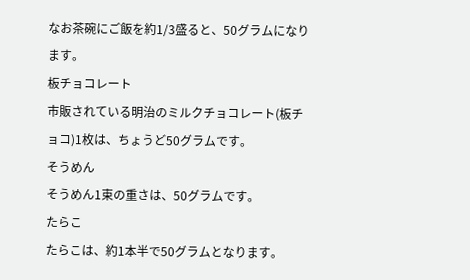なお茶碗にご飯を約1/3盛ると、50グラムになります。
板チョコレート
市販されている明治のミルクチョコレート(板チョコ)1枚は、ちょうど50グラムです。
そうめん
そうめん1束の重さは、50グラムです。
たらこ
たらこは、約1本半で50グラムとなります。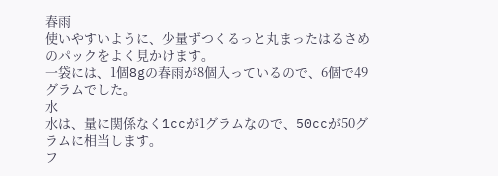春雨
使いやすいように、少量ずつくるっと丸まったはるさめのパックをよく見かけます。
一袋には、1個8gの春雨が8個入っているので、6個で49グラムでした。
水
水は、量に関係なく1ccが1グラムなので、50ccが50グラムに相当します。
フ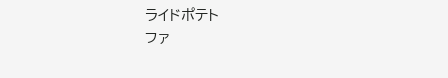ライドポテト
ファ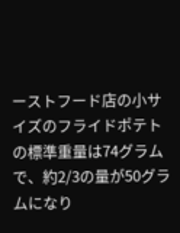ーストフード店の小サイズのフライドポテトの標準重量は74グラムで、約2/3の量が50グラムになり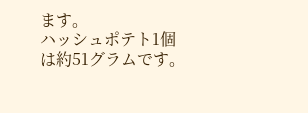ます。
ハッシュポテト1個は約51グラムです。